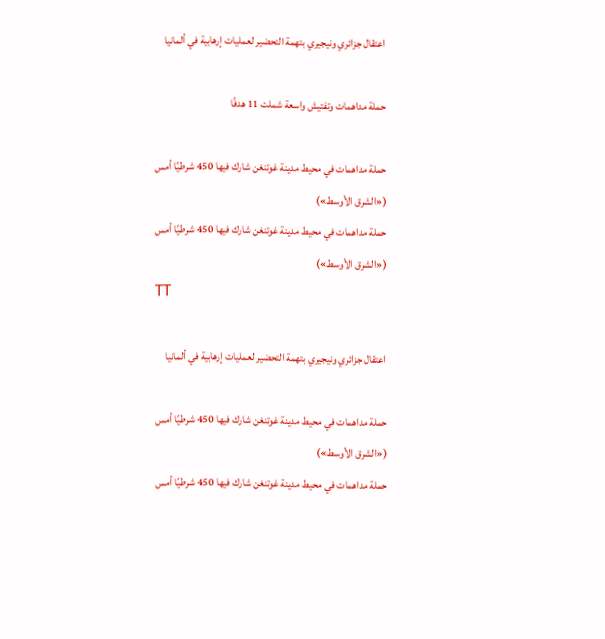اعتقال جزائري ونيجيري بتهمة التحضير لعمليات إرهابية في ألمانيا

حملة مداهمات وتفتيش واسعة شملت 11 هدفًا

حملة مداهمات في محيط مدينة غوتنغن شارك فيها 450 شرطيًا أمس  («الشرق الأوسط»)
حملة مداهمات في محيط مدينة غوتنغن شارك فيها 450 شرطيًا أمس («الشرق الأوسط»)
TT

اعتقال جزائري ونيجيري بتهمة التحضير لعمليات إرهابية في ألمانيا

حملة مداهمات في محيط مدينة غوتنغن شارك فيها 450 شرطيًا أمس  («الشرق الأوسط»)
حملة مداهمات في محيط مدينة غوتنغن شارك فيها 450 شرطيًا أمس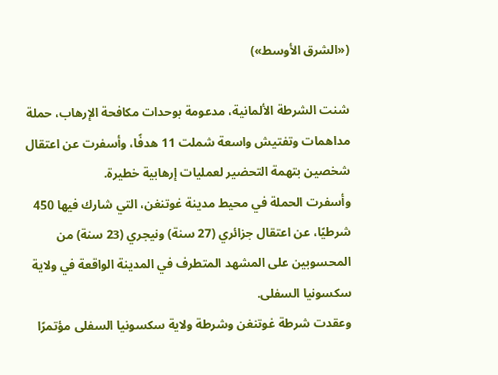(«الشرق الأوسط»)

شنت الشرطة الألمانية، مدعومة بوحدات مكافحة الإرهاب، حملة مداهمات وتفتيش واسعة شملت 11 هدفًا، وأسفرت عن اعتقال شخصين بتهمة التحضير لعمليات إرهابية خطيرة.
وأسفرت الحملة في محيط مدينة غوتنغن، التي شارك فيها 450 شرطيًا، عن اعتقال جزائري (27 سنة) ونيجري (23 سنة) من المحسوبين على المشهد المتطرف في المدينة الواقعة في ولاية سكسونيا السفلى.
وعقدت شرطة غوتنغن وشرطة ولاية سكسونيا السفلى مؤتمرًا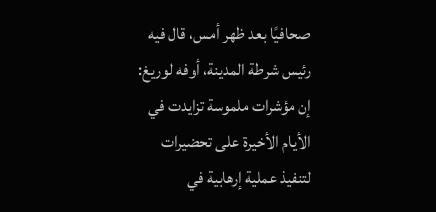صحافيًا بعد ظهر أمس، قال فيه رئيس شرطة المدينة، أوفه لوريغ: إن مؤشرات ملموسة تزايدت في الأيام الأخيرة على تحضيرات لتنفيذ عملية إرهابية في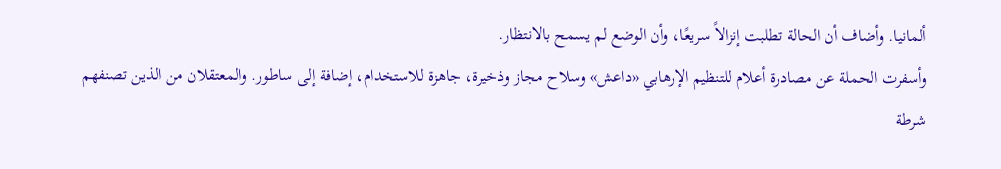ألمانيا. وأضاف أن الحالة تطلبت إنزالاً سريعًا، وأن الوضع لم يسمح بالانتظار.
وأسفرت الحملة عن مصادرة أعلام للتنظيم الإرهابي «داعش» وسلاح مجاز وذخيرة، جاهزة للاستخدام، إضافة إلى ساطور. والمعتقلان من الذين تصنفهم شرطة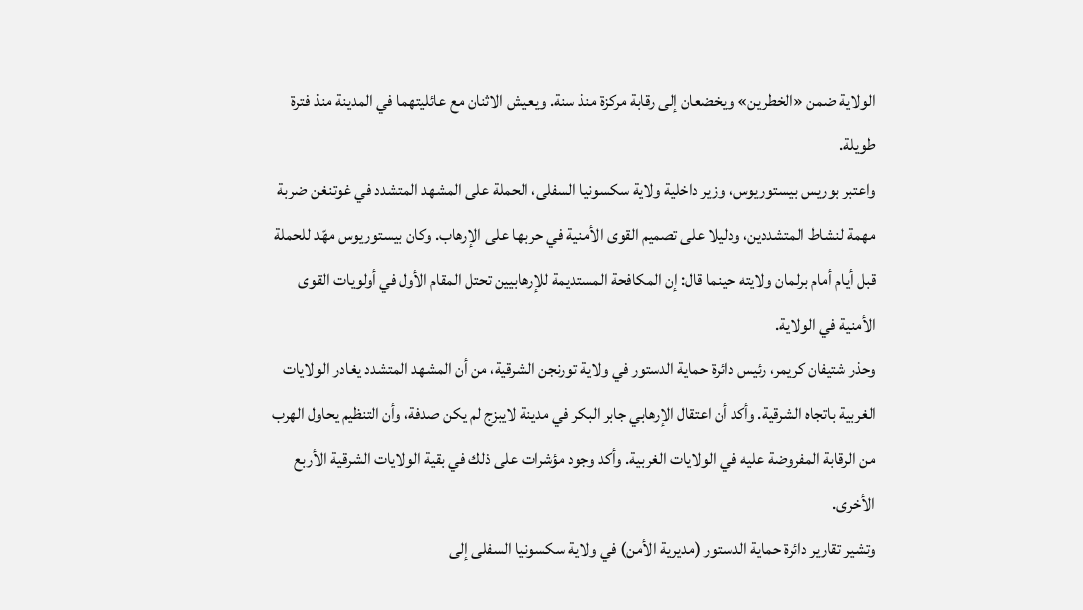الولاية ضمن «الخطرين» ويخضعان إلى رقابة مركزة منذ سنة. ويعيش الاثنان مع عائليتهما في المدينة منذ فترة طويلة.
واعتبر بوريس بيستوريوس، وزير داخلية ولاية سكسونيا السفلى، الحملة على المشهد المتشدد في غوتنغن ضربة مهمة لنشاط المتشددين، ودليلا على تصميم القوى الأمنية في حربها على الإرهاب. وكان بيستوريوس مهّد للحملة قبل أيام أمام برلمان ولايته حينما قال: إن المكافحة المستديمة للإرهابيين تحتل المقام الأول في أولويات القوى الأمنية في الولاية.
وحذر شتيفان كريمر، رئيس دائرة حماية الدستور في ولاية تورنجن الشرقية، من أن المشهد المتشدد يغادر الولايات الغربية باتجاه الشرقية. وأكد أن اعتقال الإرهابي جابر البكر في مدينة لايبزج لم يكن صدفة، وأن التنظيم يحاول الهرب من الرقابة المفروضة عليه في الولايات الغربية. وأكد وجود مؤشرات على ذلك في بقية الولايات الشرقية الأربع الأخرى.
وتشير تقارير دائرة حماية الدستور (مديرية الأمن) في ولاية سكسونيا السفلى إلى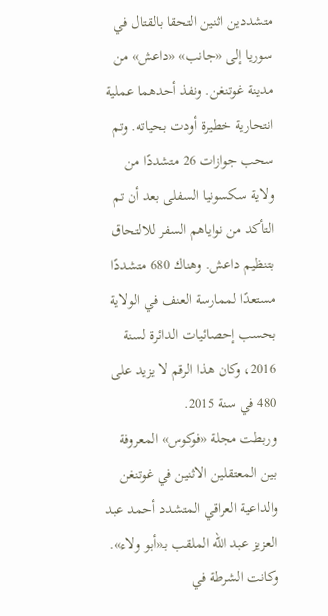متشددين اثنين التحقا بالقتال في سوريا إلى «جانب» «داعش» من مدينة غوتنغن. ونفذ أحدهما عملية انتحارية خطيرة أودت بحياته. وتم سحب جوازات 26 متشددًا من ولاية سكسونيا السفلى بعد أن تم التأكد من نواياهم السفر للالتحاق بتنظيم داعش. وهناك 680 متشددًا مستعدًا لممارسة العنف في الولاية بحسب إحصائيات الدائرة لسنة 2016، وكان هذا الرقم لا يزيد على 480 في سنة 2015.
وربطت مجلة «فوكوس» المعروفة بين المعتقلين الاثنين في غوتنغن والداعية العراقي المتشدد أحمد عبد العزيز عبد الله الملقب بـ«أبو ولاء». وكانت الشرطة في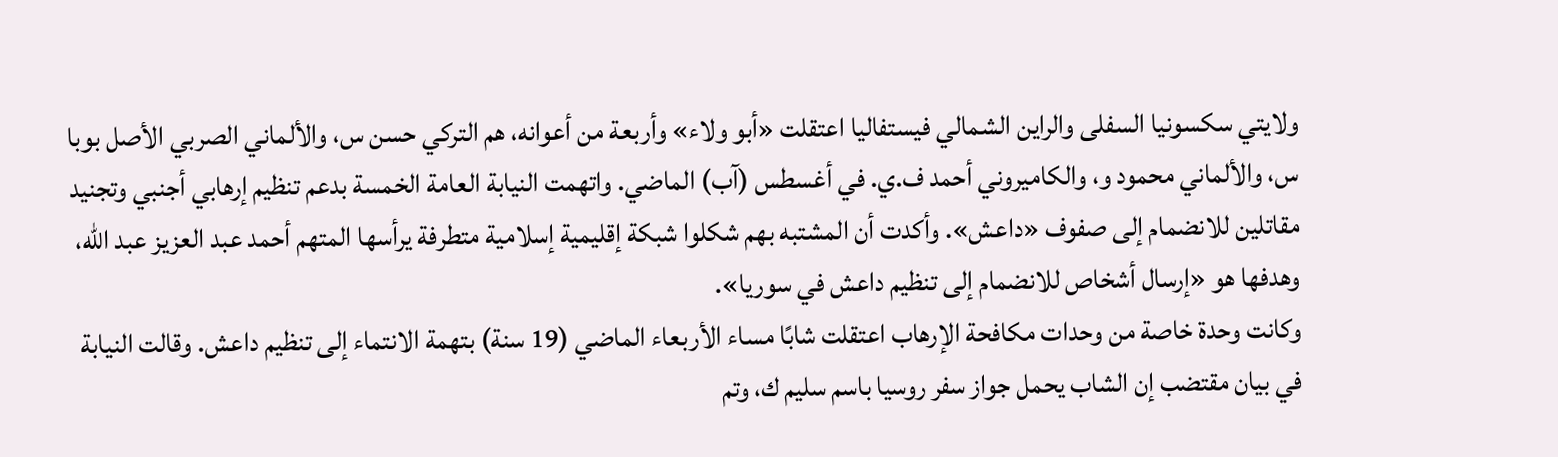ولايتي سكسونيا السفلى والراين الشمالي فيستفاليا اعتقلت «أبو ولاء» وأربعة من أعوانه، هم التركي حسن س، والألماني الصربي الأصل بوبا س، والألماني محمود و، والكاميروني أحمد ف.ي. في أغسطس (آب) الماضي. واتهمت النيابة العامة الخمسة بدعم تنظيم إرهابي أجنبي وتجنيد مقاتلين للانضمام إلى صفوف «داعش». وأكدت أن المشتبه بهم شكلوا شبكة إقليمية إسلامية متطرفة يرأسها المتهم أحمد عبد العزيز عبد الله، وهدفها هو «إرسال أشخاص للانضمام إلى تنظيم داعش في سوريا».
وكانت وحدة خاصة من وحدات مكافحة الإرهاب اعتقلت شابًا مساء الأربعاء الماضي (19 سنة) بتهمة الانتماء إلى تنظيم داعش. وقالت النيابة في بيان مقتضب إن الشاب يحمل جواز سفر روسيا باسم سليم ك، وتم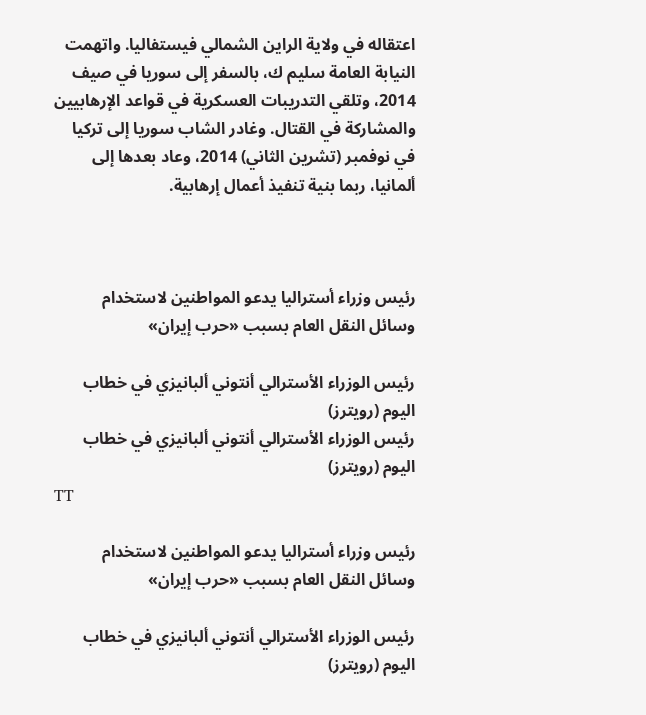اعتقاله في ولاية الراين الشمالي فيستفاليا. واتهمت النيابة العامة سليم ك، بالسفر إلى سوريا في صيف 2014، وتلقي التدريبات العسكرية في قواعد الإرهابيين والمشاركة في القتال. وغادر الشاب سوريا إلى تركيا في نوفمبر (تشرين الثاني) 2014، وعاد بعدها إلى ألمانيا، ربما بنية تنفيذ أعمال إرهابية.



رئيس وزراء أستراليا يدعو المواطنين لاستخدام وسائل النقل العام بسبب «حرب إيران»

رئيس الوزراء الأسترالي أنتوني ألبانيزي في خطاب اليوم (رويترز)
رئيس الوزراء الأسترالي أنتوني ألبانيزي في خطاب اليوم (رويترز)
TT

رئيس وزراء أستراليا يدعو المواطنين لاستخدام وسائل النقل العام بسبب «حرب إيران»

رئيس الوزراء الأسترالي أنتوني ألبانيزي في خطاب اليوم (رويترز)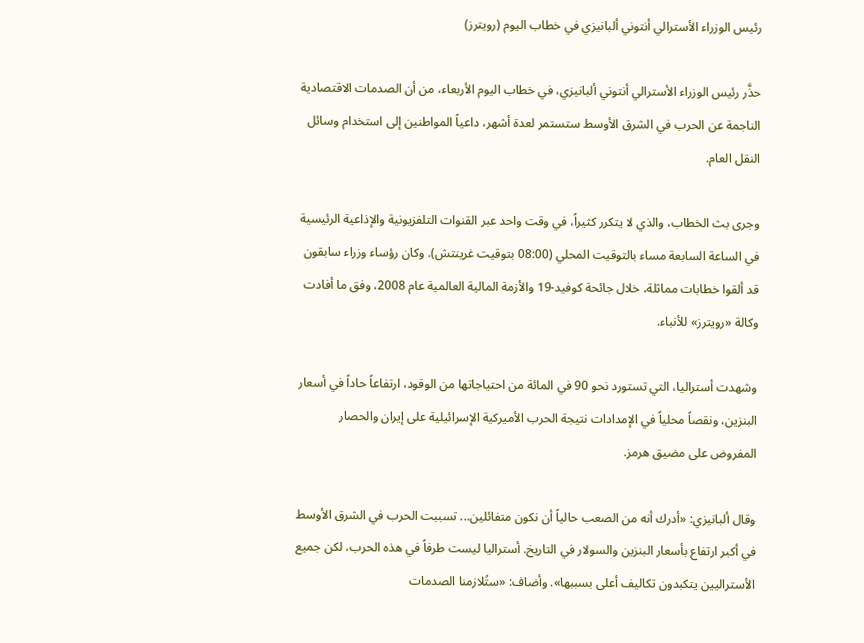رئيس الوزراء الأسترالي أنتوني ألبانيزي في خطاب اليوم (رويترز)

حذَّر رئيس الوزراء الأسترالي أنتوني ألبانيزي، في خطاب اليوم الأربعاء، من أن الصدمات الاقتصادية الناجمة عن الحرب في الشرق الأوسط ستستمر لعدة أشهر، داعياً المواطنين إلى استخدام وسائل النقل العام.

وجرى بث الخطاب، والذي لا يتكرر كثيراً، في وقت واحد عبر القنوات التلفزيونية والإذاعية الرئيسية في الساعة السابعة مساء بالتوقيت المحلي (08:00 بتوقيت غرينتش). وكان رؤساء وزراء سابقون قد ألقوا خطابات مماثلة، خلال جائحة كوفيد-19 والأزمة المالية العالمية عام 2008، وفق ما أفادت وكالة «رويترز» للأنباء.

وشهدت أستراليا، التي تستورد نحو 90 في المائة من احتياجاتها من الوقود، ارتفاعاً حاداً في أسعار البنزين، ونقصاً محلياً في الإمدادات نتيجة الحرب الأميركية الإسرائيلية على إيران والحصار المفروض على مضيق هرمز.

وقال ألبانيزي: «أدرك أنه من الصعب حالياً أن نكون متفائلين... تسببت الحرب في الشرق الأوسط في أكبر ارتفاع بأسعار البنزين والسولار في التاريخ. أستراليا ليست طرفاً في هذه الحرب، لكن جميع الأستراليين يتكبدون تكاليف أعلى بسببها». وأضاف: «ستُلازمنا الصدمات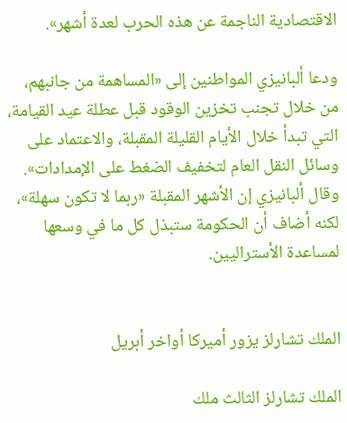الاقتصادية الناجمة عن هذه الحرب لعدة أشهر».

ودعا ألبانيزي المواطنين إلى «المساهمة من جانبهم، من خلال تجنب تخزين الوقود قبل عطلة عيد القيامة، التي تبدأ خلال الأيام القليلة المقبلة، والاعتماد على وسائل النقل العام لتخفيف الضغط على الإمدادات». وقال ألبانيزي إن الأشهر المقبلة «ربما لا تكون سهلة»، لكنه أضاف أن الحكومة ستبذل كل ما في وسعها لمساعدة الأستراليين.


الملك تشارلز يزور أميركا أواخر أبريل

الملك تشارلز الثالث ملك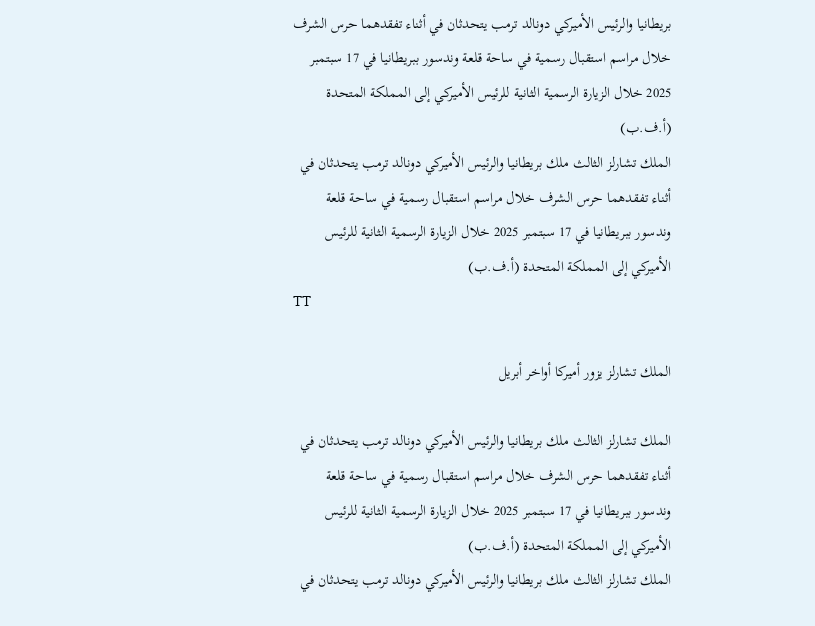بريطانيا والرئيس الأميركي دونالد ترمب يتحدثان في أثناء تفقدهما حرس الشرف خلال مراسم استقبال رسمية في ساحة قلعة وندسور ببريطانيا في 17 سبتمبر 2025 خلال الزيارة الرسمية الثانية للرئيس الأميركي إلى المملكة المتحدة (أ.ف.ب)
الملك تشارلز الثالث ملك بريطانيا والرئيس الأميركي دونالد ترمب يتحدثان في أثناء تفقدهما حرس الشرف خلال مراسم استقبال رسمية في ساحة قلعة وندسور ببريطانيا في 17 سبتمبر 2025 خلال الزيارة الرسمية الثانية للرئيس الأميركي إلى المملكة المتحدة (أ.ف.ب)
TT

الملك تشارلز يزور أميركا أواخر أبريل

الملك تشارلز الثالث ملك بريطانيا والرئيس الأميركي دونالد ترمب يتحدثان في أثناء تفقدهما حرس الشرف خلال مراسم استقبال رسمية في ساحة قلعة وندسور ببريطانيا في 17 سبتمبر 2025 خلال الزيارة الرسمية الثانية للرئيس الأميركي إلى المملكة المتحدة (أ.ف.ب)
الملك تشارلز الثالث ملك بريطانيا والرئيس الأميركي دونالد ترمب يتحدثان في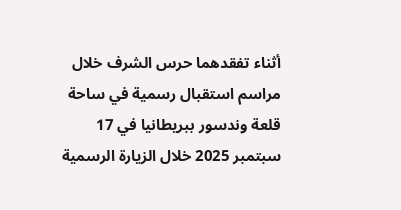أثناء تفقدهما حرس الشرف خلال مراسم استقبال رسمية في ساحة قلعة وندسور ببريطانيا في 17 سبتمبر 2025 خلال الزيارة الرسمية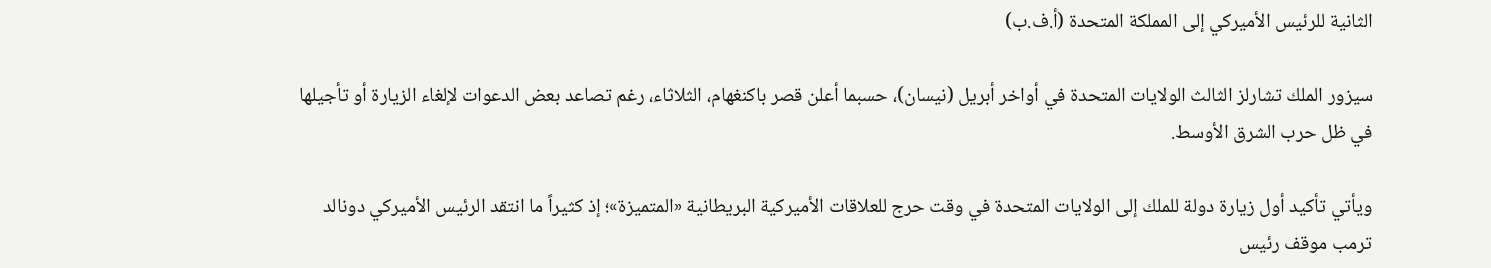الثانية للرئيس الأميركي إلى المملكة المتحدة (أ.ف.ب)

سيزور الملك تشارلز الثالث الولايات المتحدة في أواخر أبريل (نيسان)، حسبما أعلن قصر باكنغهام، الثلاثاء، رغم تصاعد بعض الدعوات لإلغاء الزيارة أو تأجيلها في ظل حرب الشرق الأوسط.

ويأتي تأكيد أول زيارة دولة للملك إلى الولايات المتحدة في وقت حرج للعلاقات الأميركية البريطانية «المتميزة»؛ إذ كثيراً ما انتقد الرئيس الأميركي دونالد ترمب موقف رئيس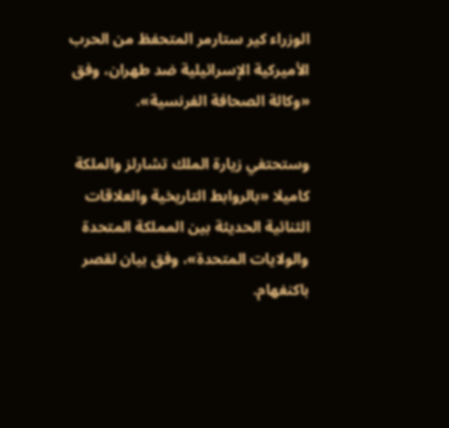الوزراء كير ستارمر المتحفظ من الحرب الأميركية الإسرائيلية ضد طهران، وفق «وكالة الصحافة الفرنسية».

وستحتفي زيارة الملك تشارلز والملكة كاميلا «بالروابط التاريخية والعلاقات الثنائية الحديثة بين المملكة المتحدة والولايات المتحدة»، وفق بيان لقصر باكنغهام.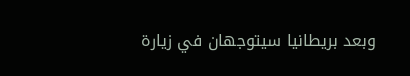وبعد بريطانيا سيتوجهان في زيارة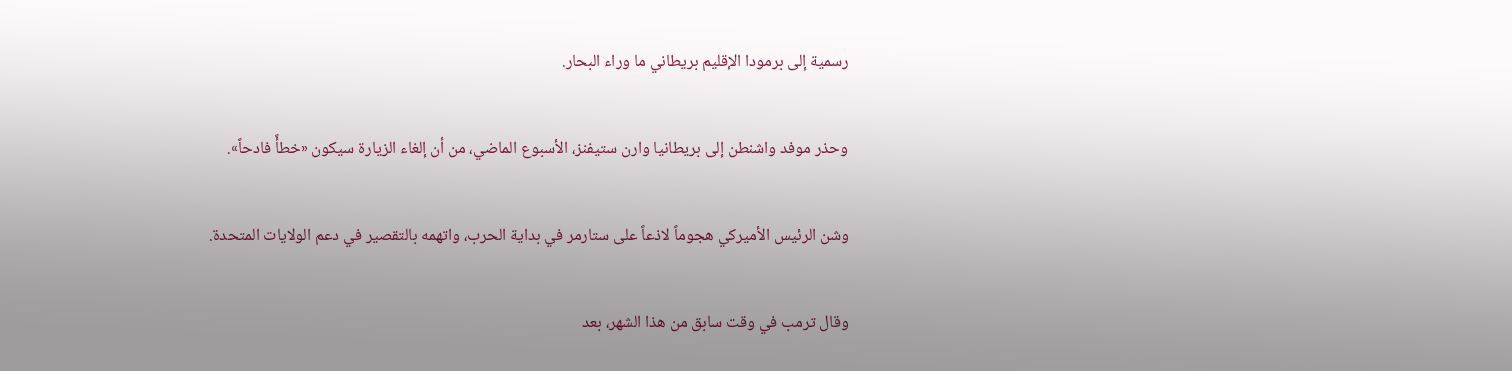رسمية إلى برمودا الإقليم بريطاني ما وراء البحار.

وحذر موفد واشنطن إلى بريطانيا وارن ستيفنز، الأسبوع الماضي، من أن إلغاء الزيارة سيكون «خطأً فادحاً».

وشن الرئيس الأميركي هجوماً لاذعاً على ستارمر في بداية الحرب، واتهمه بالتقصير في دعم الولايات المتحدة.

وقال ترمب في وقت سابق من هذا الشهر، بعد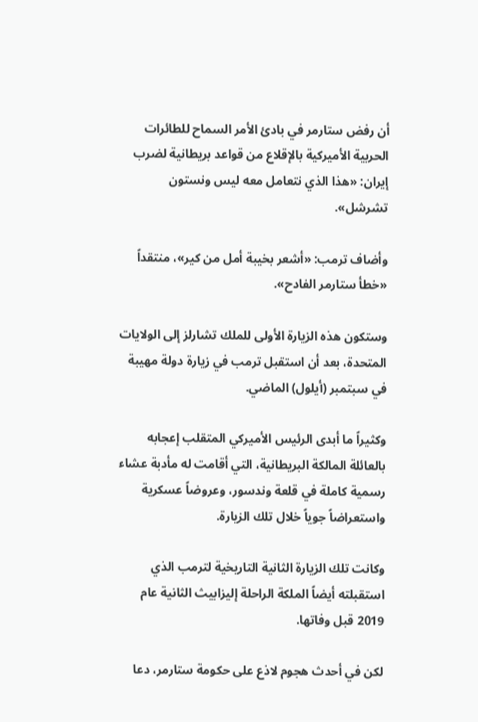أن رفض ستارمر في بادئ الأمر السماح للطائرات الحربية الأميركية بالإقلاع من قواعد بريطانية لضرب إيران: «هذا الذي نتعامل معه ليس ونستون تشرشل».

وأضاف ترمب: «أشعر بخيبة أمل من كير»، منتقداً «خطأ ستارمر الفادح».

وستكون هذه الزيارة الأولى للملك تشارلز إلى الولايات المتحدة، بعد أن استقبل ترمب في زيارة دولة مهيبة في سبتمبر (أيلول) الماضي.

وكثيراً ما أبدى الرئيس الأميركي المتقلب إعجابه بالعائلة المالكة البريطانية، التي أقامت له مأدبة عشاء رسمية كاملة في قلعة وندسور، وعروضاً عسكرية واستعراضاً جوياً خلال تلك الزيارة.

وكانت تلك الزيارة الثانية التاريخية لترمب الذي استقبلته أيضاً الملكة الراحلة إليزابيث الثانية عام 2019 قبل وفاتها.

لكن في أحدث هجوم لاذع على حكومة ستارمر، دعا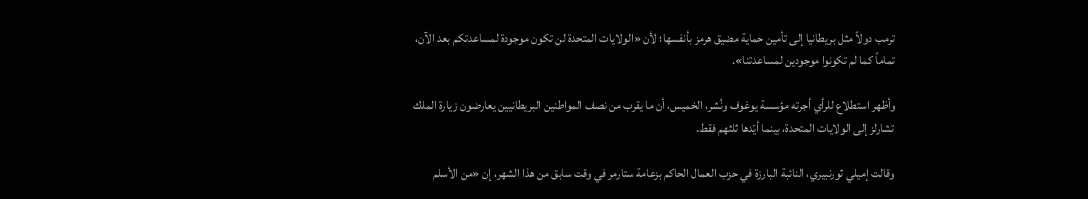ترمب دولاً مثل بريطانيا إلى تأمين حماية مضيق هرمز بأنفسها؛ لأن «الولايات المتحدة لن تكون موجودة لمساعدتكم بعد الآن، تماماً كما لم تكونوا موجودين لمساعدتنا».

وأظهر استطلاع للرأي أجرته مؤسسة يوغوف ونُشر، الخميس، أن ما يقرب من نصف المواطنين البريطانيين يعارضون زيارة الملك تشارلز إلى الولايات المتحدة، بينما أيّدها ثلثهم فقط.

وقالت إميلي ثورنبيري، النائبة البارزة في حزب العمال الحاكم بزعامة ستارمر في وقت سابق من هذا الشهر، إن «من الأسلم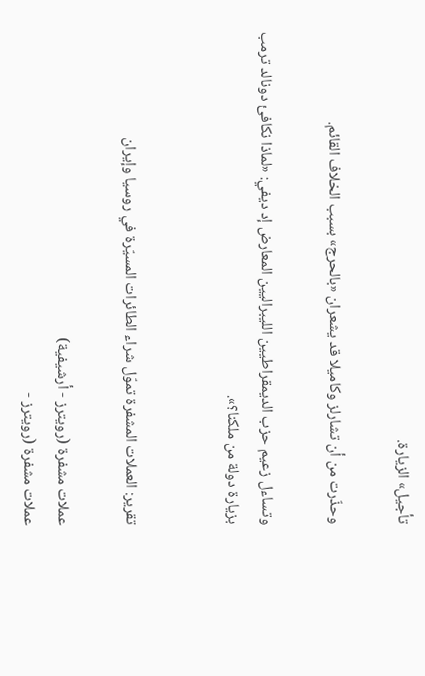تأجيل» الزيارة.

وحذّرت من أن تشارلز وكاميلا قد يشعران «بالحرج» بسبب الخلاف القائم.

وتساءل زعيم حزب الديمقراطيين الليبراليين المعارض إد ديفي: «لماذا نكافئ دونالد ترمب بزيارة دولة من ملكنا؟».


تقرير: العملات المشفرة تموّل شراء الطائرات المسيّرة في روسيا وإيران

عملات مشفرة (رويترز - أرشيفية)
عملات مشفرة (رويترز -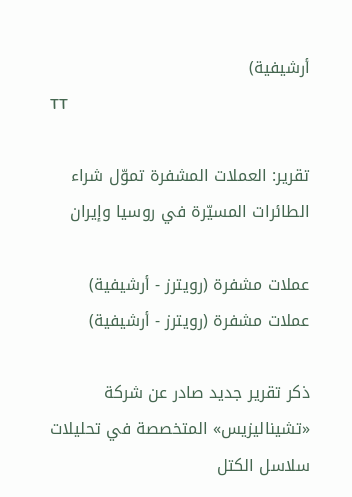أرشيفية)
TT

تقرير: العملات المشفرة تموّل شراء الطائرات المسيّرة في روسيا وإيران

عملات مشفرة (رويترز - أرشيفية)
عملات مشفرة (رويترز - أرشيفية)

ذكر تقرير جديد صادر عن شركة «تشيناليزيس» المتخصصة في تحليلات سلاسل الكتل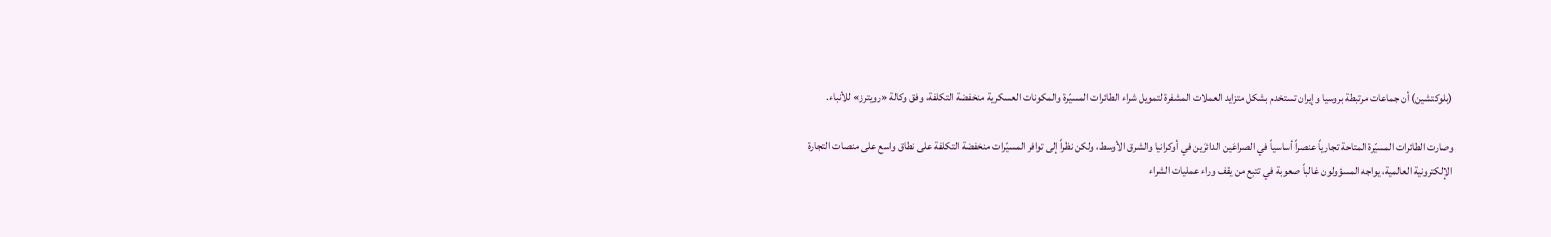(بلوكتشين) أن جماعات مرتبطة بروسيا وإيران تستخدم بشكل متزايد العملات المشفرة لتمويل شراء الطائرات المسيّرة والمكونات العسكرية منخفضة التكلفة، وفق وكالة «رويترز» للأنباء.

وصارت الطائرات المسيّرة المتاحة تجارياً عنصراً أساسياً في الصراعَين الدائرَين في أوكرانيا والشرق الأوسط، ولكن نظراً إلى توافر المسيّرات منخفضة التكلفة على نطاق واسع على منصات التجارة الإلكترونية العالمية، يواجه المسؤولون غالباً صعوبة في تتبع من يقف وراء عمليات الشراء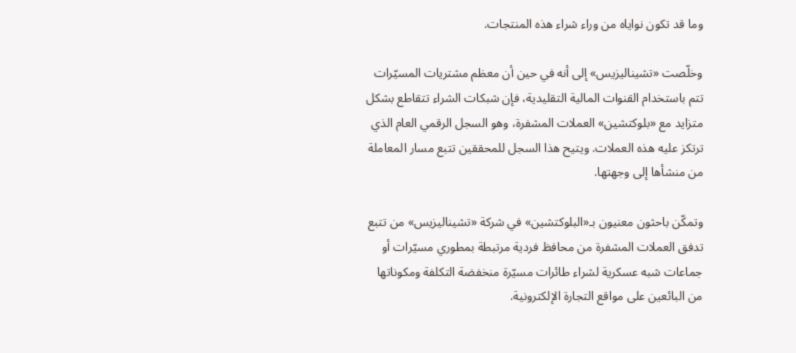وما قد تكون نواياه من وراء شراء هذه المنتجات.

وخلّصت «تشيناليزيس» إلى أنه في حين أن معظم مشتريات المسيّرات تتم باستخدام القنوات المالية التقليدية، فإن شبكات الشراء تتقاطع بشكل متزايد مع «بلوكتشين» العملات المشفرة، وهو السجل الرقمي العام الذي ترتكز عليه هذه العملات. ويتيح هذا السجل للمحققين تتبع مسار المعاملة من منشأها إلى وجهتها.

وتمكّن باحثون معنيون بـ«البلوكتشين» في شركة «تشيناليزيس» من تتبع تدفق العملات المشفرة من محافظ فردية مرتبطة بمطوري مسيّرات أو جماعات شبه عسكرية لشراء طائرات مسيّرة منخفضة التكلفة ومكوناتها من البائعين على مواقع التجارة الإلكترونية.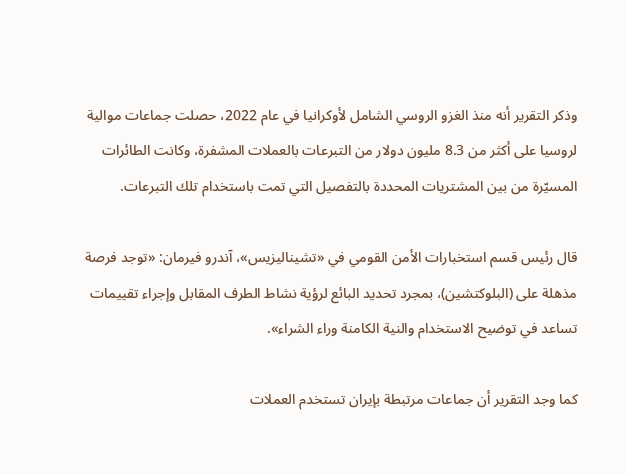وذكر التقرير أنه منذ الغزو الروسي الشامل لأوكرانيا في عام 2022، حصلت جماعات موالية لروسيا على أكثر من 8.3 مليون دولار من التبرعات بالعملات المشفرة، وكانت الطائرات المسيّرة من بين المشتريات المحددة بالتفصيل التي تمت باستخدام تلك التبرعات.

قال رئيس قسم استخبارات الأمن القومي في «تشيناليزيس»، آندرو فيرمان: «توجد فرصة مذهلة على (البلوكتشين)، بمجرد تحديد البائع لرؤية نشاط الطرف المقابل وإجراء تقييمات تساعد في توضيح الاستخدام والنية الكامنة وراء الشراء».

كما وجد التقرير أن جماعات مرتبطة بإيران تستخدم العملات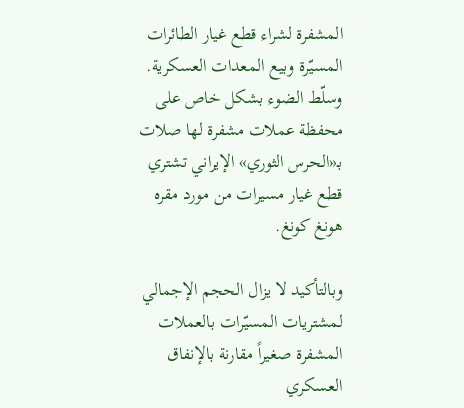المشفرة لشراء قطع غيار الطائرات المسيّرة وبيع المعدات العسكرية. وسلّط الضوء بشكل خاص على محفظة عملات مشفرة لها صلات بـ«الحرس الثوري» الإيراني تشتري قطع غيار مسيرات من مورد مقره هونغ كونغ.

وبالتأكيد لا يزال الحجم الإجمالي لمشتريات المسيّرات بالعملات المشفرة صغيراً مقارنة بالإنفاق العسكري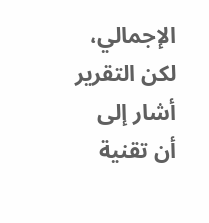الإجمالي، لكن التقرير أشار إلى أن تقنية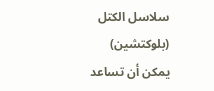سلاسل الكتل (بلوكتشين) يمكن أن تساعد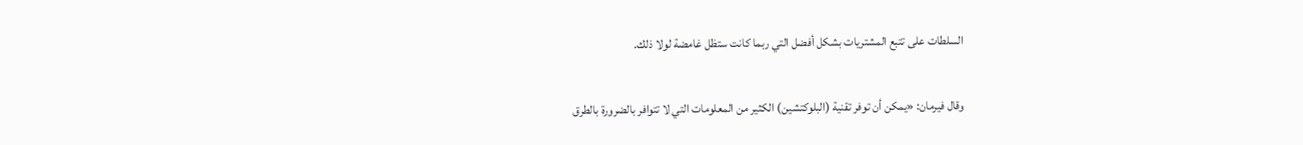السلطات على تتبع المشتريات بشكل أفضل التي ربما كانت ستظل غامضة لولا ذلك.

وقال فيرمان: «يمكن أن توفر تقنية (البلوكتشين) الكثير من المعلومات التي لا تتوافر بالضرورة بالطرق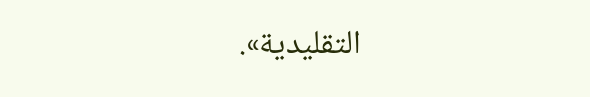التقليدية».